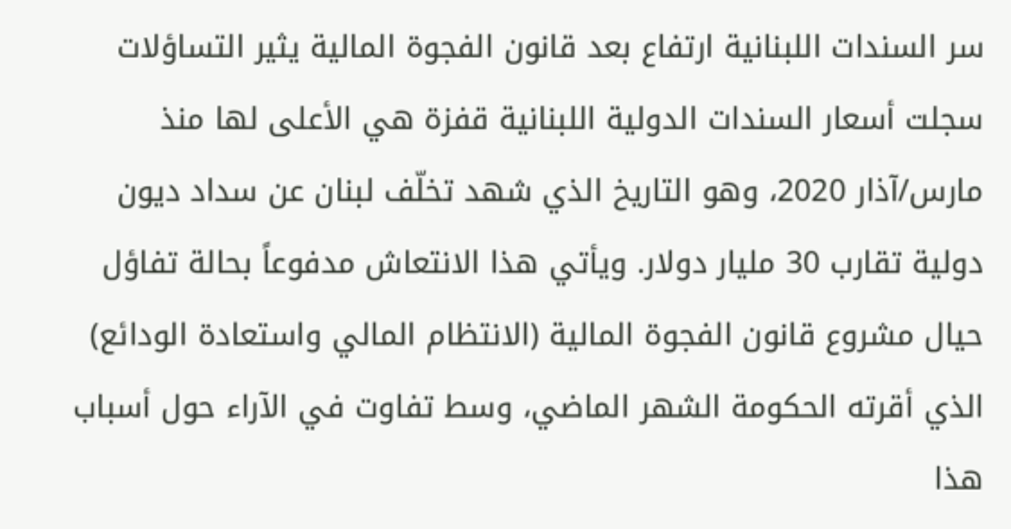سر السندات اللبنانية ارتفاع بعد قانون الفجوة المالية يثير التساؤلات
سجلت أسعار السندات الدولية اللبنانية قفزة هي الأعلى لها منذ مارس/آذار 2020، وهو التاريخ الذي شهد تخلّف لبنان عن سداد ديون دولية تقارب 30 مليار دولار. ويأتي هذا الانتعاش مدفوعاً بحالة تفاؤل حيال مشروع قانون الفجوة المالية (الانتظام المالي واستعادة الودائع) الذي أقرته الحكومة الشهر الماضي، وسط تفاوت في الآراء حول أسباب هذا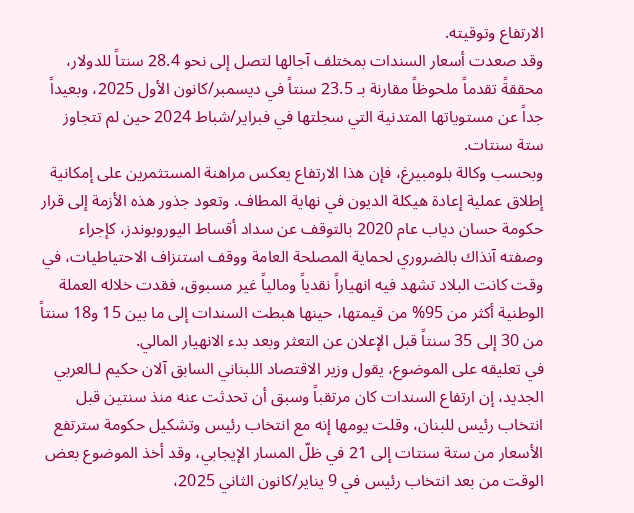الارتفاع وتوقيته.
وقد صعدت أسعار السندات بمختلف آجالها لتصل إلى نحو 28.4 سنتاً للدولار، محققةً تقدماً ملحوظاً مقارنة بـ 23.5 سنتاً في ديسمبر/كانون الأول 2025، وبعيداً جداً عن مستوياتها المتدنية التي سجلتها في فبراير/شباط 2024 حين لم تتجاوز ستة سنتات.
وبحسب وكالة بلومبيرغ، فإن هذا الارتفاع يعكس مراهنة المستثمرين على إمكانية إطلاق عملية إعادة هيكلة الديون في نهاية المطاف. وتعود جذور هذه الأزمة إلى قرار حكومة حسان دياب عام 2020 بالتوقف عن سداد أقساط اليوروبوندز، كإجراء وصفته آنذاك بالضروري لحماية المصلحة العامة ووقف استنزاف الاحتياطيات، في وقت كانت البلاد تشهد فيه انهياراً نقدياً ومالياً غير مسبوق، فقدت خلاله العملة الوطنية أكثر من 95% من قيمتها، حينها هبطت السندات إلى ما بين 15 و18 سنتاً من 30 إلى 35 سنتاً قبل الإعلان عن التعثر وبعد بدء الانهيار المالي.
في تعليقه على الموضوع، يقول وزير الاقتصاد اللبناني السابق آلان حكيم لـالعربي الجديد، إن ارتفاع السندات كان مرتقباً وسبق أن تحدثت عنه منذ سنتين قبل انتخاب رئيس للبنان، وقلت يومها إنه مع انتخاب رئيس وتشكيل حكومة سترتفع الأسعار من ستة سنتات إلى 21 في ظلّ المسار الإيجابي، وقد أخذ الموضوع بعض الوقت من بعد انتخاب رئيس في 9 يناير/كانون الثاني 2025،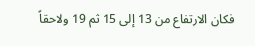فكان الارتفاع من 13 إلى 15 ثم 19 ولاحقاً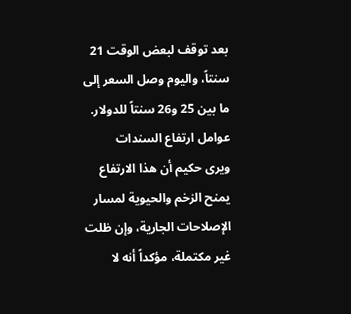بعد توقف لبعض الوقت 21 سنتاً، واليوم وصل السعر إلى ما بين 25 و26 سنتاً للدولار.
عوامل ارتفاع السندات
ويرى حكيم أن هذا الارتفاع يمنح الزخم والحيوية لمسار الإصلاحات الجارية، وإن ظلت غير مكتملة، مؤكداً أنه لا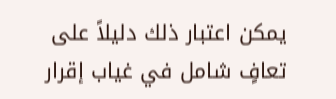يمكن اعتبار ذلك دليلاً على تعافٍ شامل في غياب إقرار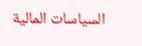السياسات المالية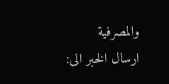والمصرفية
ارسال الخبر الى: